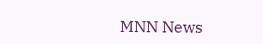MNN News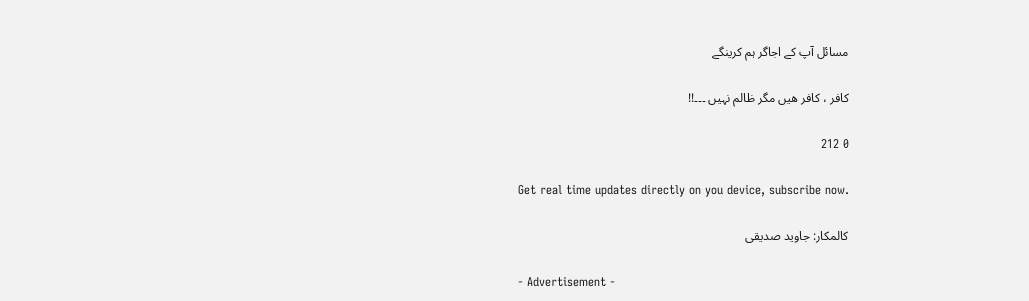مسائل آپ کے اجاگر ہم کرینگے

کافر ، کافر ھیں مگر ظالم نہیں ۔۔۔!!

0 212

Get real time updates directly on you device, subscribe now.

کالمکار: جاوید صدیقی

- Advertisement -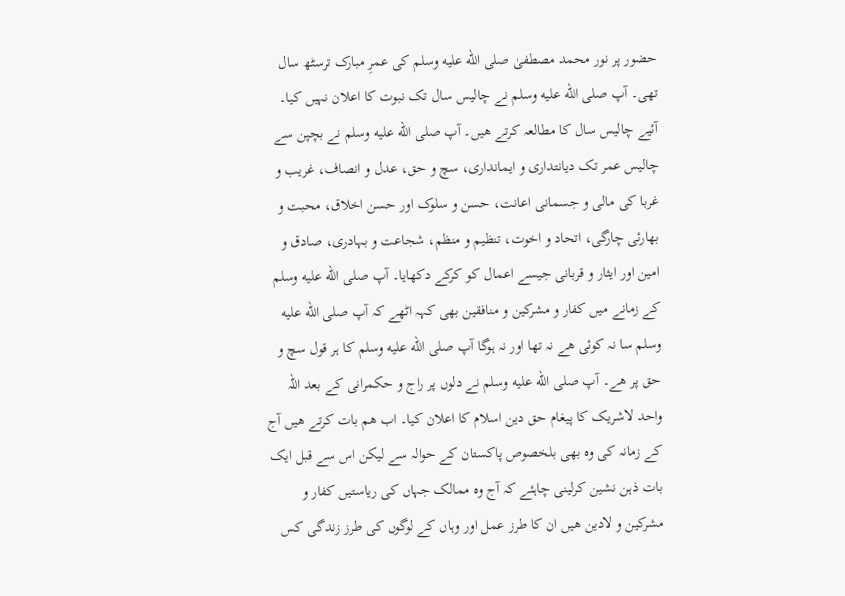حضور پر نور محمد مصطفیٰ صلى الله عليه وسلم کی عمرِ مبارک ترسٹھ سال تھی۔ آپ صلى الله عليه وسلم نے چالیس سال تک نبوت کا اعلان نہیں کیا۔ آئیے چالیس سال کا مطالعہ کرتے ھیں۔ آپ صلى الله عليه وسلم نے بچپن سے چالیس عمر تک دیانتداری و ایمانداری، سچ و حق، عدل و انصاف، غریب و غربا کی مالی و جسمانی اعانت، حسن و سلوک اور حسن اخلاق، محبت و بھارئی چارگی، اتحاد و اخوت، تنظیم و منظم، شجاعت و بہادری، صادق و امین اور ایثار و قربانی جیسے اعمال کو کرکے دکھایا۔ آپ صلى الله عليه وسلم کے زمانے میں کفار و مشرکین و منافقین بھی کہہ اٹھے کہ آپ صلى الله عليه وسلم سا نہ کوئی ھے نہ تھا اور نہ ہوگا آپ صلى الله عليه وسلم کا ہر قول سچ و حق پر ھے۔ آپ صلى الله عليه وسلم نے دلوں پر راج و حکمرانی کے بعد اللہ واحد لاشریک کا پیغام حق دین اسلام کا اعلان کیا۔ اب ھم بات کرتے ھیں آج کے زمانہ کی وہ بھی بلخصوص پاکستان کے حوالہ سے لیکن اس سے قبل ایک بات ذہن نشین کرلینی چاہئے کہ آج وہ ممالک جہاں کی ریاستیں کفار و مشرکین و لادین ھیں ان کا طرز عمل اور وہاں کے لوگوں کی طرز زندگی کس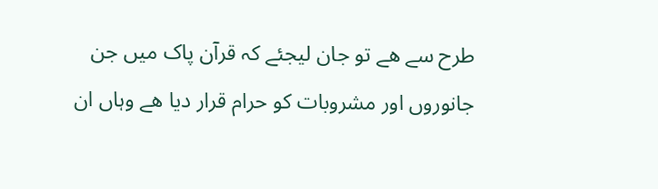طرح سے ھے تو جان لیجئے کہ قرآن پاک میں جن جانوروں اور مشروبات کو حرام قرار دیا ھے وہاں ان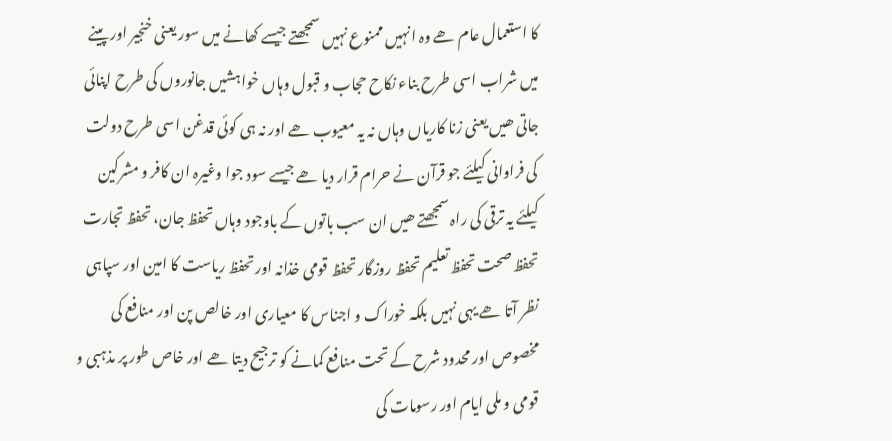کا استعمال عام ھے وہ انہیں ممنوع نہیں سمجھتے جیسے کھانے میں سور یعنی خنجیر اور پینے میں شراب اسی طرح بناء نکاح حجاب و قبول وہاں خواہشیں جانوروں کی طرح اپنائی جاتی ھیں یعنی زنا کاریاں وہاں نہ یہ معیوب ھے اور نہ ہی کوئی قدغن اسی طرح دولت کی فراوانی کیلئے جو قرآن نے حرام قرار دیا ھے جیسے سود جوا وغیرہ ان کافر و مشرکین کیلئے یہ ترقی کی راہ سمجھتے ھیں ان سب باتوں کے باوجود وہاں تحفظ جان، تحفظ تجارت تحفظ صحت تحفظ تعلیم تحفظ روزگار تحفظ قومی خذانہ اور تحفظ ریاست کا امین اور سپاہی نظر آتا ھے یہی نہیں بلکہ خوراک و اجناس کا معیاری اور خالص پن اور منافع کی مخصوص اور محدود شرح کے تحت منافع کمانے کو ترجیح دیتا ھے اور خاص طور پر مذہبی و قومی و ملی ایام اور رسومات کی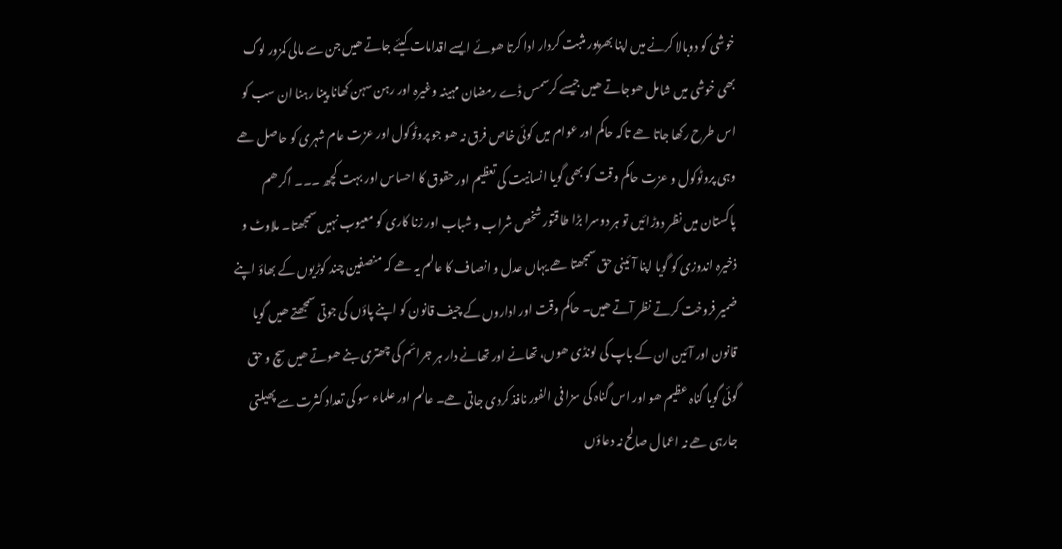خوشی کو دوبالا کرنے میں اپنا بھرپور مثبت کردار ادا کرتا ھوئے ایسے اقدامات کیئے جاتے ھیں جن سے مالی کمزور لوگ بھی خوشی میں شامل ھوجاتے ھیں جیسے کرسمس ڈے رمضان مہینہ وغیرہ اور رہن سہن کھانا پینا رہنا ان سب کو اس طرح رکھا جاتا ھے تاکہ حاکم اور عوام میں کوئی خاص فرق نہ ھو جو پروٹوکول اور عزت عام شہری کو حاصل ھے وہی پروٹوکول و عزت حاکم وقت کو بھی گویا انسانیت کی تعظیم اور حقوق کا احساس اور بہت کچھ ۔۔۔ اگر ھم پاکستان میں نظر دوڑائیں تو ہر دوسرا بڑا طاقتور شخص شراب و شباب اور زنا کاری کو معیوب نہیں سمجھتا۔ ملاوٹ و ذخیرہ اندوزی کو گویا اپنا آئینی حق سمجھتا ھے یہاں عدل و انصاف کا عالم یہ ھے کہ منصفین چند کوڑیوں کے بھاؤ اپنے ضمیر فروخت کرتے نظر آتے ھیں۔ حاکم وقت اور اداروں کے چیف قانون کو اپنے پاؤں کی جوتی سمجھتے ھیں گویا قانون اور آئین ان کے باپ کی لونڈی ھوں، تھانے اور تھانے دار ہر جرائم کی چھتری بنے ھوتے ھیں سچ و حق گوئی گویا گناہ عظیم ھو اور اس گناہ کی سزا فی الفور نافذ کردی جاتی ھے۔ عالم اور علماء سو کی تعداد کثرت سے پھیلتی جارہی ھے نہ اعمال صالح نہ دعاؤں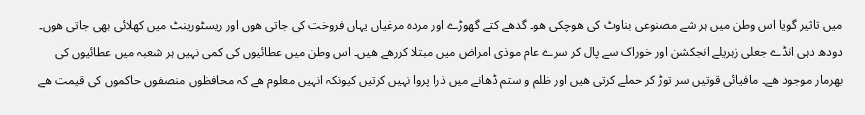میں تاثیر گویا اس وطن میں ہر شے مصنوعی بناوٹ کی ھوچکی ھو۔ گدھے کتے گھوڑے اور مردہ مرغیاں یہاں فروخت کی جاتی ھوں اور ریسٹورینٹ میں کھلائی بھی جاتی ھوں۔ دودھ دہی انڈے جعلی زہریلے انجکشن اور خوراک سے پال کر سرے عام موذی امراض میں مبتلا کررھے ھیں۔ اس وطن میں عطائیوں کی کمی نہیں ہر شعبہ میں عطائیوں کی بھرمار موجود ھے۔ مافیائی قوتیں سر توڑ کر حملے کرتی ھیں اور ظلم و ستم ڈھانے میں ذرا پروا نہیں کرتیں کیونکہ انہیں معلوم ھے کہ محافظوں منصفوں حاکموں کی قیمت ھے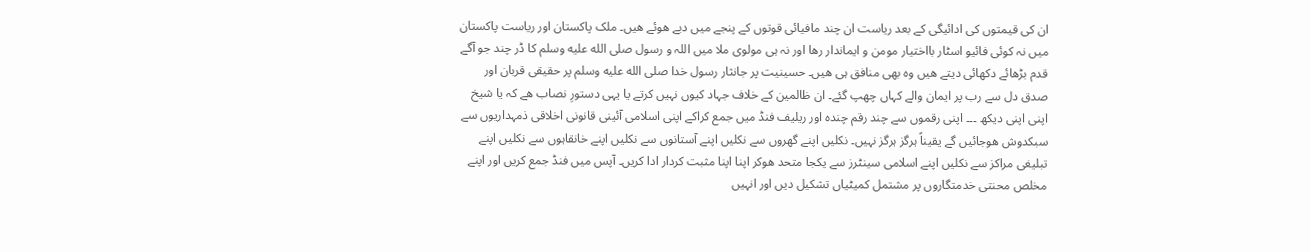ان کی قیمتوں کی ادائیگی کے بعد ریاست ان چند مافیائی قوتوں کے پنجے میں دبے ھوئے ھیں۔ ملک پاکستان اور ریاست پاکستان میں نہ کوئی فائیو اسٹار بااختیار مومن و ایماندار رھا اور نہ ہی مولوی ملا میں اللہ و رسول صلى الله عليه وسلم کا ڈر چند جو آگے قدم بڑھائے دکھائی دیتے ھیں وہ بھی منافق ہی ھیں۔ حسینیت پر جانثار رسول خدا صلى الله عليه وسلم پر حقیقی قربان اور صدق دل سے رب پر ایمان والے کہاں چھپ گئے۔ ان ظالمین کے خلاف جہاد کیوں نہیں کرتے یا یہی دستورِ نصاب ھے کہ یا شیخ اپنی اپنی دیکھ ۔۔۔ اپنی رقموں سے چند رقم چندہ اور ریلیف فنڈ میں جمع کراکے اپنی اسلامی آئینی قانونی اخلاقی ذمہداریوں سے سبکدوش ھوجائیں گے یقیناً ہرگز ہرگز نہیں۔ نکلیں اپنے گھروں سے نکلیں اپنے آستانوں سے نکلیں اپنے خانقاہوں سے نکلیں اپنے تبلیغی مراکز سے نکلیں اپنے اسلامی سینٹرز سے یکجا متحد ھوکر اپنا اپنا مثبت کردار ادا کریں۔ آپس میں فنڈ جمع کریں اور اپنے مخلص محنتی خدمتگاروں پر مشتمل کمیٹیاں تشکیل دیں اور انہیں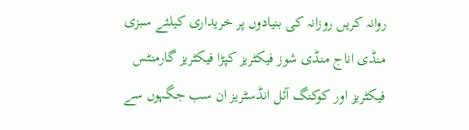روانہ کریں روزانہ کی بنیادوں پر خریداری کیلئے سبزی منڈی اناج منڈی شوز فیکٹریز کپڑا فیکٹریز گارمنٹس فیکٹریز اور کوکنگ آئل انڈسٹریز ان سب جگہوں سے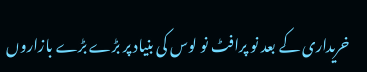خریداری کے بعد نو پرافٹ نو لوس کی بنیاد پر بڑے بڑے بازاروں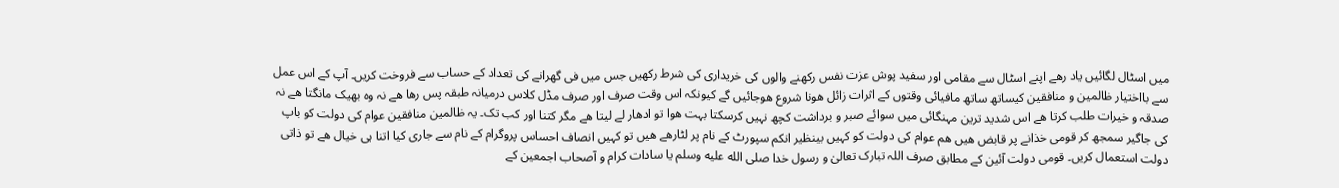میں اسٹال لگائیں یاد رھے اپنے اسٹال سے مقامی اور سفید پوش عزت نفس رکھنے والوں کی خریداری کی شرط رکھیں جس میں فی گھرانے کی تعداد کے حساب سے فروخت کریں۔ آپ کے اس عمل سے بااختیار ظالمین و منافقین کیساتھ ساتھ مافیائی وقتوں کے اثرات زائل ھونا شروع ھوجائیں گے کیونکہ اس وقت صرف اور صرف مڈل کلاس درمیانہ طبقہ پس رھا ھے نہ وہ بھیک مانگتا ھے نہ صدقہ و خیرات طلب کرتا ھے اس شدید ترین مہنگائی میں سوائے صبر و برداشت کچھ نہیں کرسکتا بہت ھوا تو ادھار لے لیتا ھے مگر کتنا اور کب تک۔ یہ ظالمین منافقین عوام کی دولت کو باپ کی جاگیر سمجھ کر قومی خذانے پر قابض ھیں ھم عوام کی دولت کو کہیں بینظیر انکم سپورٹ کے نام پر لٹارھے ھیں تو کہیں انصاف احساس پروگرام کے نام سے جاری کیا اتنا ہی خیال ھے تو ذاتی دولت استعمال کریں۔ قومی دولت آئین کے مطابق صرف اللہ تبارک تعالیٰ و رسول خدا صلى الله عليه وسلم یا سادات کرام و آصحاب اجمعین کے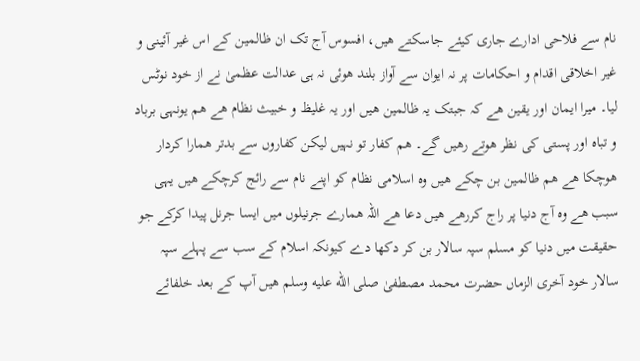نام سے فلاحی ادارے جاری کیئے جاسکتے ھیں، افسوس آج تک ان ظالمین کے اس غیر آئینی و غیر اخلاقی اقدام و احکامات پر نہ ایوان سے آواز بلند ھوئی نہ ہی عدالت عظمیٰ نے از خود نوٹس لیا۔ میرا ایمان اور یقین ھے کہ جبتک یہ ظالمین ھیں اور یہ غلیظ و خبیث نظام ھے ھم یونہی برباد و تباہ اور پستی کی نظر ھوتے رھیں گے۔ ھم کفار تو نہیں لیکن کفاروں سے بدتر ھمارا کردار ھوچکا ھے ھم ظالمین بن چکے ھیں وہ اسلامی نظام کو اپنے نام سے رائج کرچکے ھیں یہی سبب ھے وہ آج دنیا پر راج کررھے ھیں دعا ھے اللہ ھمارے جرنیلوں میں ایسا جرنل پیدا کرکے جو حقیقت میں دنیا کو مسلم سپہ سالار بن کر دکھا دے کیونکہ اسلام کے سب سے پہلے سپہ سالار خود آخری الزماں حضرت محمد مصطفیٰ صلى الله عليه وسلم ھیں آپ کے بعد خلفائے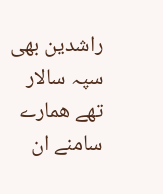راشدین بھی سپہ سالار تھے ھمارے سامنے ان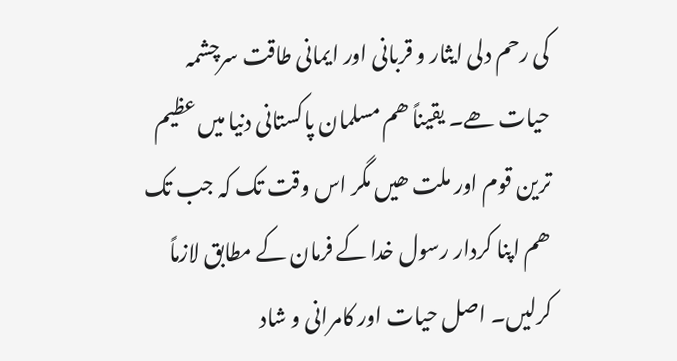کی رحم دلی ایثار و قربانی اور ایمانی طاقت سرچشمہ حیات ھے۔ یقیناً ھم مسلمان پاکستانی دنیا میں عظیم ترین قوم اور ملت ھیں مگر اس وقت تک کہ جب تک ھم اپنا کردار رسول خدا کے فرمان کے مطابق لازماً کرلیں۔ اصل حیات اور کامرانی و شاد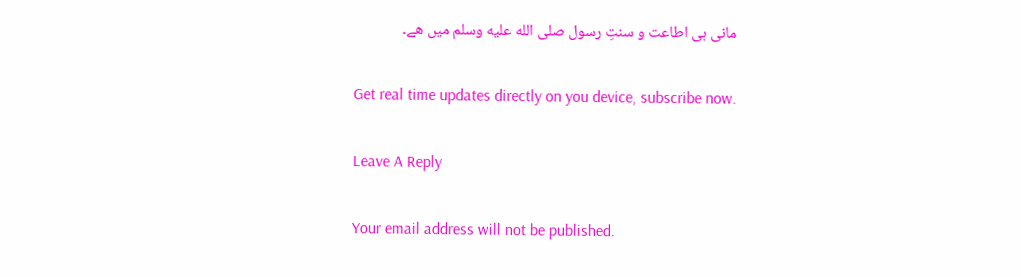مانی ہی اطاعت و سنتِ رسول صلى الله عليه وسلم میں ھے۔

Get real time updates directly on you device, subscribe now.

Leave A Reply

Your email address will not be published.